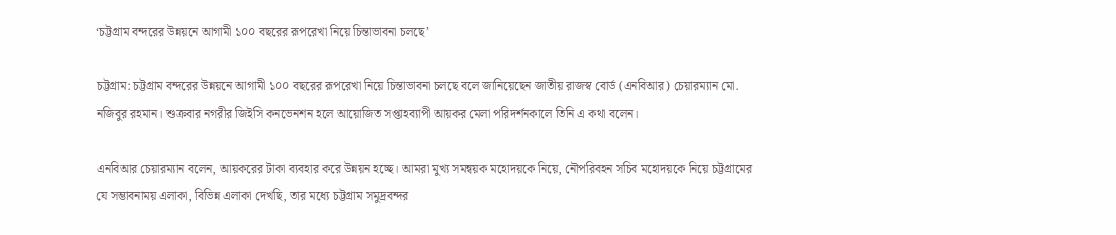‘চট্টগ্রাম বন্দরের উন্নয়নে আগামী ১০০ বছরের রূপরেখা নিয়ে চিন্তাভাবনা চলছে’

চট্টগ্রাম: চট্টগ্রাম বন্দরের উন্নয়নে আগামী ১০০ বছরের রূপরেখা নিয়ে চিন্তাভাবনা চলছে বলে জানিয়েছেন জাতীয় রাজস্ব বোর্ড (এনবিআর) চেয়ারম্যান মো. নজিবুর রহমান। শুক্রবার নগরীর জিইসি কনভেনশন হলে আয়োজিত সপ্তাহব্যাপী আয়কর মেলা পরিদর্শনকালে তিনি এ কথা বলেন।

এনবিআর চেয়ারম্যান বলেন, আয়করের টাকা ব্যবহার করে উন্নয়ন হচ্ছে। আমরা মুখ্য সমন্বয়ক মহোদয়কে নিয়ে, নৌপরিবহন সচিব মহোদয়কে নিয়ে চট্টগ্রামের যে সম্ভাবনাময় এলাকা, বিভিন্ন এলাকা দেখছি, তার মধ্যে চট্টগ্রাম সমুদ্রবন্দর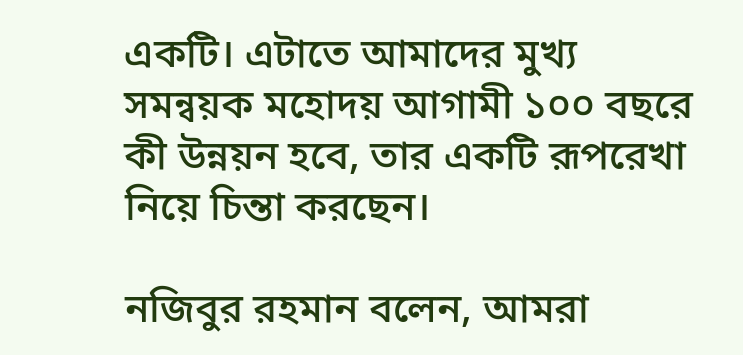একটি। এটাতে আমাদের মুখ্য সমন্বয়ক মহোদয় আগামী ১০০ বছরে কী উন্নয়ন হবে, তার একটি রূপরেখা নিয়ে চিন্তা করছেন।

নজিবুর রহমান বলেন, আমরা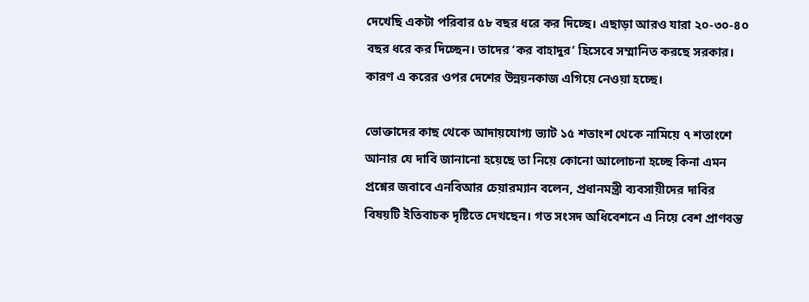দেখেছি একটা পরিবার ৫৮ বছর ধরে কর দিচ্ছে। এছাড়া আরও যারা ২০-৩০-৪০ বছর ধরে কর দিচ্ছেন। তাদের ‘কর বাহাদুর’ হিসেবে সম্মানিত করছে সরকার। কারণ এ করের ওপর দেশের উন্নয়নকাজ এগিয়ে নেওয়া হচ্ছে।

ভোক্তাদের কাছ থেকে আদায়যোগ্য ভ্যাট ১৫ শতাংশ থেকে নামিয়ে ৭ শতাংশে আনার যে দাবি জানানো হয়েছে তা নিয়ে কোনো আলোচনা হচ্ছে কিনা এমন প্রশ্নের জবাবে এনবিআর চেয়ারম্যান বলেন, প্রধানমন্ত্রী ব্যবসায়ীদের দাবির বিষয়টি ইতিবাচক দৃষ্টিতে দেখছেন। গত সংসদ অধিবেশনে এ নিয়ে বেশ প্রাণবন্ত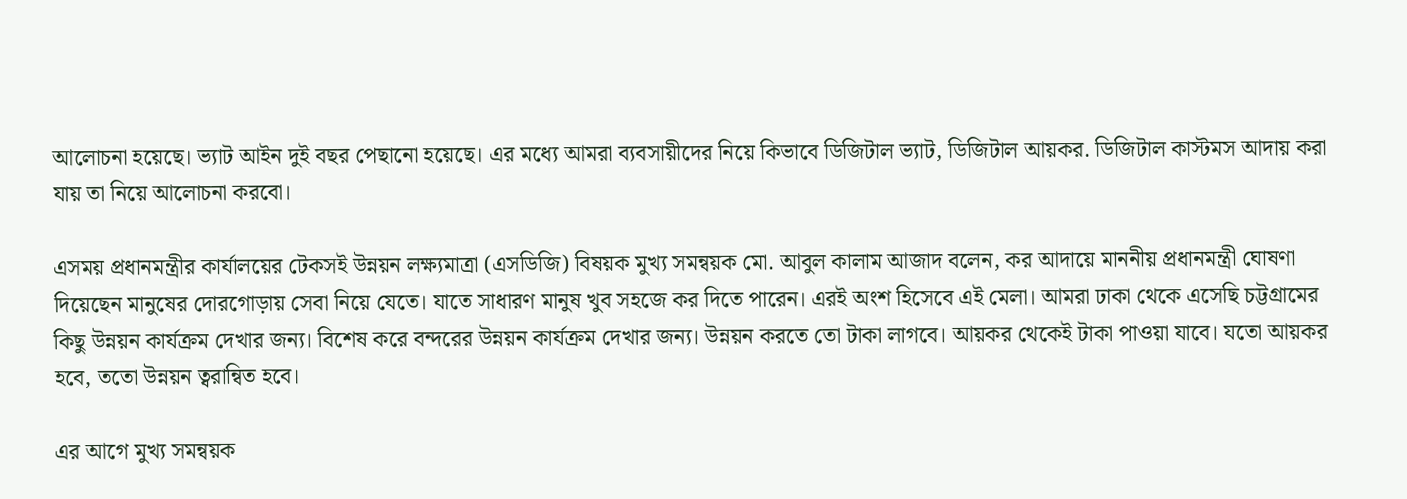আলোচনা হয়েছে। ভ্যাট আইন দুই বছর পেছানো হয়েছে। এর মধ্যে আমরা ব্যবসায়ীদের নিয়ে কিভাবে ডিজিটাল ভ্যাট, ডিজিটাল আয়কর. ডিজিটাল কাস্টমস আদায় করা যায় তা নিয়ে আলোচনা করবো।

এসময় প্রধানমন্ত্রীর কার্যালয়ের টেকসই উন্নয়ন লক্ষ্যমাত্রা (এসডিজি) বিষয়ক মুখ্য সমন্বয়ক মো. আবুল কালাম আজাদ বলেন, কর আদায়ে মাননীয় প্রধানমন্ত্রী ঘোষণা দিয়েছেন মানুষের দোরগোড়ায় সেবা নিয়ে যেতে। যাতে সাধারণ মানুষ খুব সহজে কর দিতে পারেন। এরই অংশ হিসেবে এই মেলা। আমরা ঢাকা থেকে এসেছি চট্টগ্রামের কিছু উন্নয়ন কার্যক্রম দেখার জন্য। বিশেষ করে বন্দরের উন্নয়ন কার্যক্রম দেখার জন্য। উন্নয়ন করতে তো টাকা লাগবে। আয়কর থেকেই টাকা পাওয়া যাবে। যতো আয়কর হবে, ততো উন্নয়ন ত্বরান্বিত হবে।

এর আগে মুখ্য সমন্বয়ক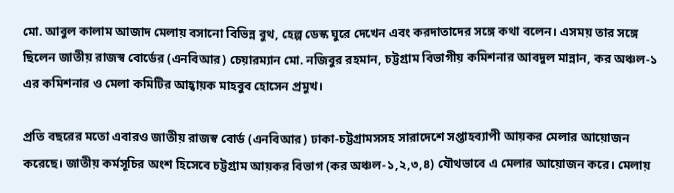মো. আবুল কালাম আজাদ মেলায় বসানো বিভিন্ন বুথ, হেল্প ডেস্ক ঘুরে দেখেন এবং করদাতাদের সঙ্গে কথা বলেন। এসময় তার সঙ্গে ছিলেন জাতীয় রাজস্ব বোর্ডের (এনবিআর) চেয়ারম্যান মো. নজিবুর রহমান, চট্টগ্রাম বিভাগীয় কমিশনার আবদুল মান্নান, কর অঞ্চল-১ এর কমিশনার ও মেলা কমিটির আহ্বায়ক মাহবুব হোসেন প্রমুখ।

প্রতি বছরের মতো এবারও জাতীয় রাজস্ব বোর্ড (এনবিআর) ঢাকা-চট্টগ্রামসসহ সারাদেশে সপ্তাহব্যাপী আয়কর মেলার আয়োজন করেছে। জাতীয় কর্মসূচির অংশ হিসেবে চট্টগ্রাম আয়কর বিভাগ (কর অঞ্চল-১,২,৩,৪) যৌথভাবে এ মেলার আয়োজন করে। মেলায়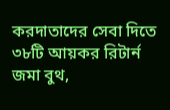করদাতাদের সেবা দিতে ৩৮টি আয়কর রিটার্ন জমা বুথ,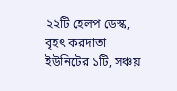২২টি হেলপ ডেস্ক, বৃহৎ করদাতা ইউনিটের ১টি, সঞ্চয়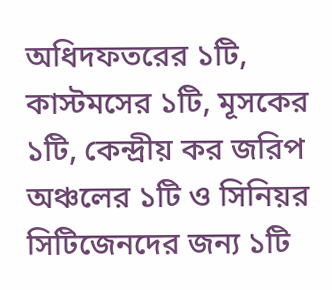অধিদফতরের ১টি, কাস্টমসের ১টি, মূসকের ১টি, কেন্দ্রীয় কর জরিপ অঞ্চলের ১টি ও সিনিয়র সিটিজেনদের জন্য ১টি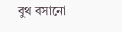বুথ বসানো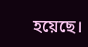হয়েছে।